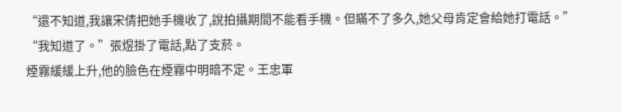“還不知道,我讓宋倩把她手機收了,說拍攝期間不能看手機。但瞞不了多久,她父母肯定會給她打電話。”
“我知道了。”張煜掛了電話,點了支菸。
煙霧緩緩上升,他的臉色在煙霧中明暗不定。王忠軍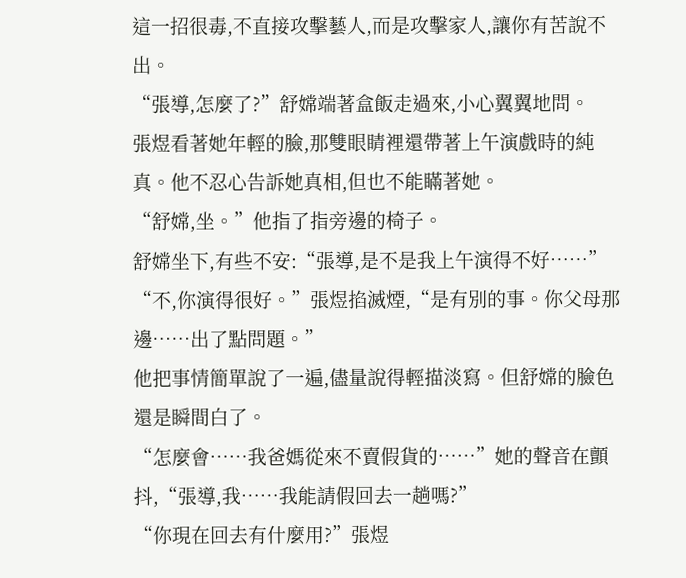這一招很毒,不直接攻擊藝人,而是攻擊家人,讓你有苦說不出。
“張導,怎麼了?”舒嫦端著盒飯走過來,小心翼翼地問。
張煜看著她年輕的臉,那雙眼睛裡還帶著上午演戲時的純真。他不忍心告訴她真相,但也不能瞞著她。
“舒嫦,坐。”他指了指旁邊的椅子。
舒嫦坐下,有些不安:“張導,是不是我上午演得不好……”
“不,你演得很好。”張煜掐滅煙,“是有別的事。你父母那邊……出了點問題。”
他把事情簡單說了一遍,儘量說得輕描淡寫。但舒嫦的臉色還是瞬間白了。
“怎麼會……我爸媽從來不賣假貨的……”她的聲音在顫抖,“張導,我……我能請假回去一趟嗎?”
“你現在回去有什麼用?”張煜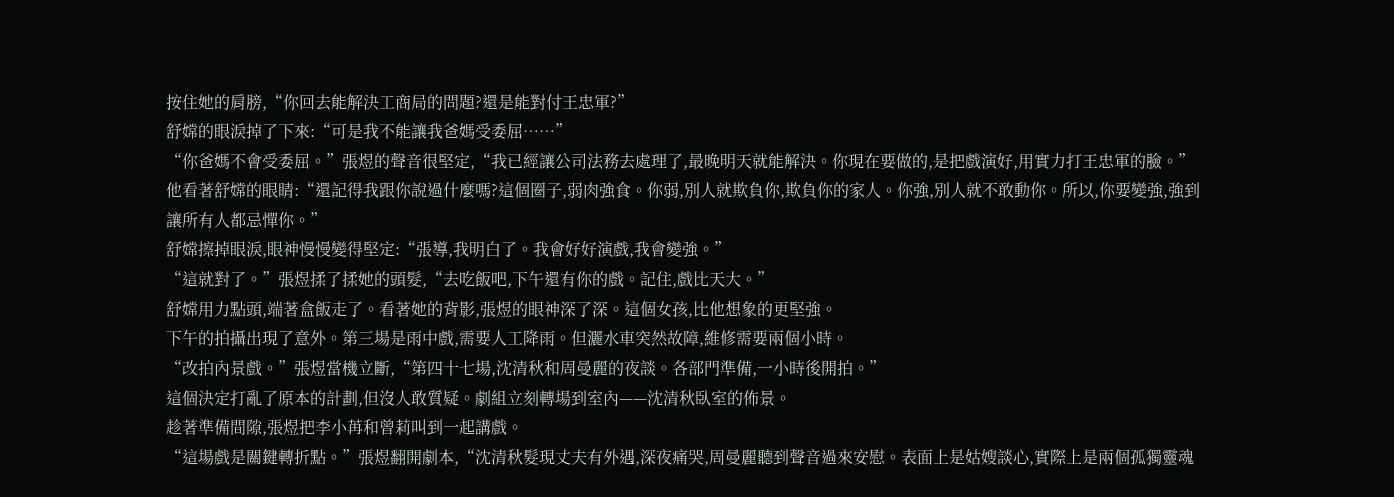按住她的肩膀,“你回去能解決工商局的問題?還是能對付王忠軍?”
舒嫦的眼淚掉了下來:“可是我不能讓我爸媽受委屈……”
“你爸媽不會受委屈。”張煜的聲音很堅定,“我已經讓公司法務去處理了,最晚明天就能解決。你現在要做的,是把戲演好,用實力打王忠軍的臉。”
他看著舒嫦的眼睛:“還記得我跟你說過什麼嗎?這個圈子,弱肉強食。你弱,別人就欺負你,欺負你的家人。你強,別人就不敢動你。所以,你要變強,強到讓所有人都忌憚你。”
舒嫦擦掉眼淚,眼神慢慢變得堅定:“張導,我明白了。我會好好演戲,我會變強。”
“這就對了。”張煜揉了揉她的頭髮,“去吃飯吧,下午還有你的戲。記住,戲比天大。”
舒嫦用力點頭,端著盒飯走了。看著她的背影,張煜的眼神深了深。這個女孩,比他想象的更堅強。
下午的拍攝出現了意外。第三場是雨中戲,需要人工降雨。但灑水車突然故障,維修需要兩個小時。
“改拍內景戲。”張煜當機立斷,“第四十七場,沈清秋和周曼麗的夜談。各部門準備,一小時後開拍。”
這個決定打亂了原本的計劃,但沒人敢質疑。劇組立刻轉場到室內——沈清秋臥室的佈景。
趁著準備間隙,張煜把李小苒和曾莉叫到一起講戲。
“這場戲是關鍵轉折點。”張煜翻開劇本,“沈清秋髮現丈夫有外遇,深夜痛哭,周曼麗聽到聲音過來安慰。表面上是姑嫂談心,實際上是兩個孤獨靈魂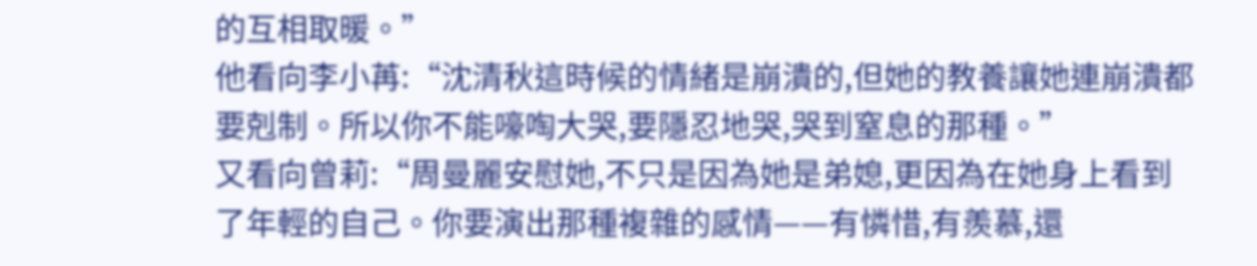的互相取暖。”
他看向李小苒:“沈清秋這時候的情緒是崩潰的,但她的教養讓她連崩潰都要剋制。所以你不能嚎啕大哭,要隱忍地哭,哭到窒息的那種。”
又看向曾莉:“周曼麗安慰她,不只是因為她是弟媳,更因為在她身上看到了年輕的自己。你要演出那種複雜的感情——有憐惜,有羨慕,還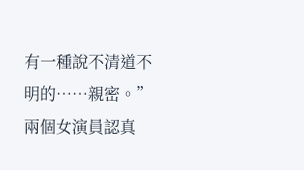有一種說不清道不明的……親密。”
兩個女演員認真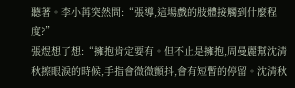聽著。李小苒突然問:“張導,這場戲的肢體接觸到什麼程度?”
張煜想了想:“擁抱肯定要有。但不止是擁抱,周曼麗幫沈清秋擦眼淚的時候,手指會微微顫抖,會有短暫的停留。沈清秋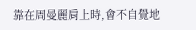靠在周曼麗肩上時,會不自覺地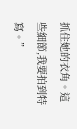抓住她的衣角。這些細節,我要拍到特寫。”